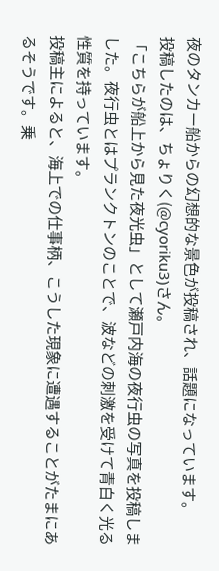夜のタンカー船からの幻想的な景色が投稿され、話題になっています。
投稿したのは、ちょりく(@cyoriku3)さん。
「こちらが船上から見た夜光虫」として瀬戸内海の夜行虫の写真を投稿しました。夜行虫とはプランクトンのことで、波などの刺激を受けて青白く光る性質を持っています。
投稿主によると、海上での仕事柄、こうした現象に遭遇することがたまにあるそうです。乗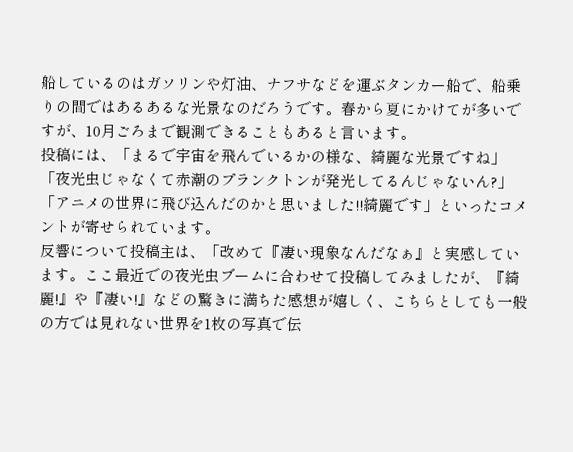船しているのはガソリンや灯油、ナフサなどを運ぶタンカー船で、船乗りの間ではあるあるな光景なのだろうです。春から夏にかけてが多いですが、10月ごろまで観測できることもあると言います。
投稿には、「まるで宇宙を飛んでいるかの様な、綺麗な光景ですね」「夜光虫じゃなくて赤潮のプランクトンが発光してるんじゃないん?」「アニメの世界に飛び込んだのかと思いました!!綺麗です」といったコメントが寄せられています。
反響について投稿主は、「改めて『凄い現象なんだなぁ』と実感しています。ここ最近での夜光虫ブームに合わせて投稿してみましたが、『綺麗!』や『凄い!』などの驚きに満ちた感想が嬉しく、こちらとしても一般の方では見れない世界を1枚の写真で伝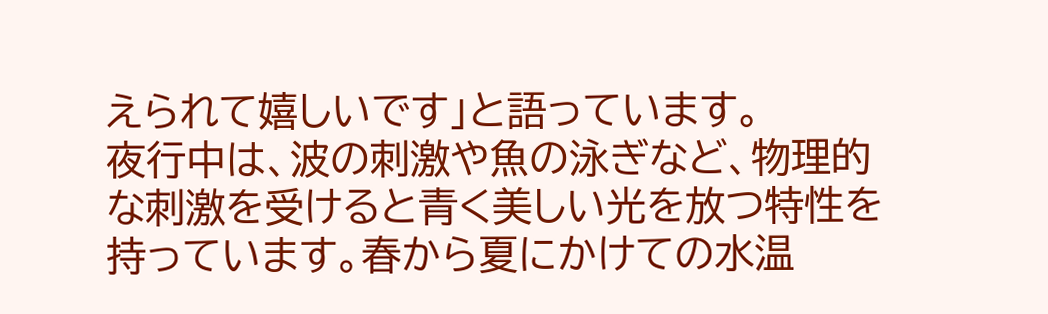えられて嬉しいです」と語っています。
夜行中は、波の刺激や魚の泳ぎなど、物理的な刺激を受けると青く美しい光を放つ特性を持っています。春から夏にかけての水温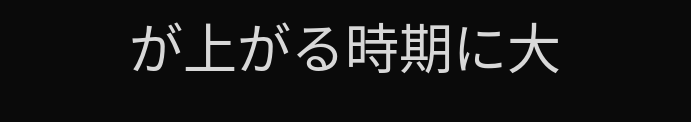が上がる時期に大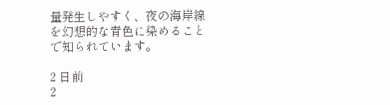量発生しやすく、夜の海岸線を幻想的な青色に染めることで知られています。

2 日前
2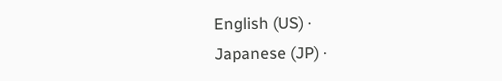English (US) ·
Japanese (JP) ·